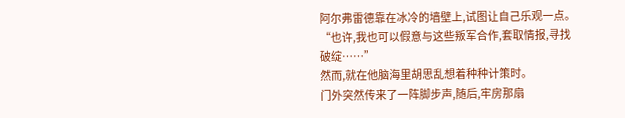阿尔弗雷德靠在冰冷的墙壁上,试图让自己乐观一点。
“也许,我也可以假意与这些叛军合作,套取情报,寻找破绽……”
然而,就在他脑海里胡思乱想着种种计策时。
门外突然传来了一阵脚步声,随后,牢房那扇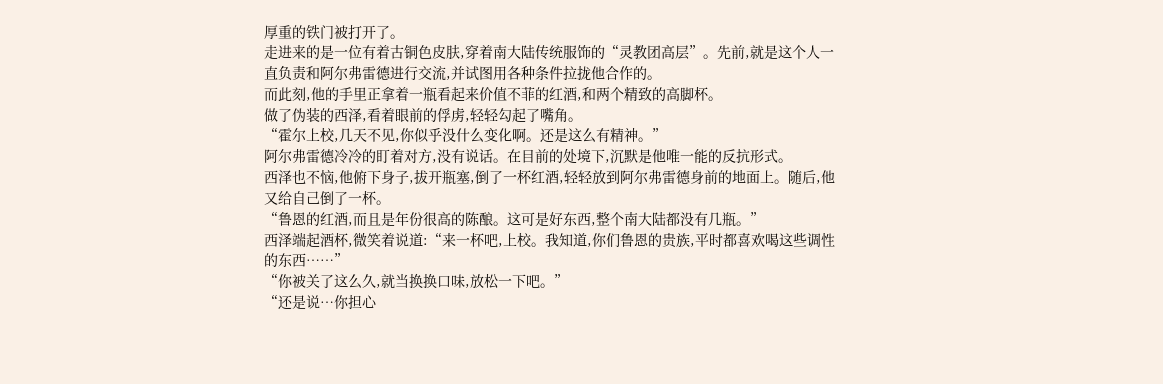厚重的铁门被打开了。
走进来的是一位有着古铜色皮肤,穿着南大陆传统服饰的“灵教团高层”。先前,就是这个人一直负责和阿尔弗雷德进行交流,并试图用各种条件拉拢他合作的。
而此刻,他的手里正拿着一瓶看起来价值不菲的红酒,和两个精致的高脚杯。
做了伪装的西泽,看着眼前的俘虏,轻轻勾起了嘴角。
“霍尔上校,几天不见,你似乎没什么变化啊。还是这么有精神。”
阿尔弗雷德冷冷的盯着对方,没有说话。在目前的处境下,沉默是他唯一能的反抗形式。
西泽也不恼,他俯下身子,拔开瓶塞,倒了一杯红酒,轻轻放到阿尔弗雷德身前的地面上。随后,他又给自己倒了一杯。
“鲁恩的红酒,而且是年份很高的陈酿。这可是好东西,整个南大陆都没有几瓶。”
西泽端起酒杯,微笑着说道:“来一杯吧,上校。我知道,你们鲁恩的贵族,平时都喜欢喝这些调性的东西……”
“你被关了这么久,就当换换口味,放松一下吧。”
“还是说…你担心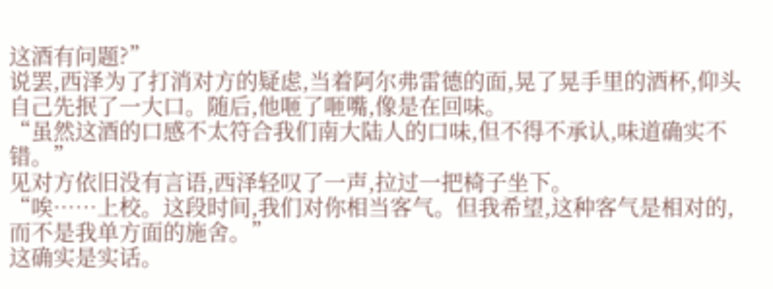这酒有问题?”
说罢,西泽为了打消对方的疑虑,当着阿尔弗雷德的面,晃了晃手里的酒杯,仰头自己先抿了一大口。随后,他咂了咂嘴,像是在回味。
“虽然这酒的口感不太符合我们南大陆人的口味,但不得不承认,味道确实不错。”
见对方依旧没有言语,西泽轻叹了一声,拉过一把椅子坐下。
“唉……上校。这段时间,我们对你相当客气。但我希望,这种客气是相对的,而不是我单方面的施舍。”
这确实是实话。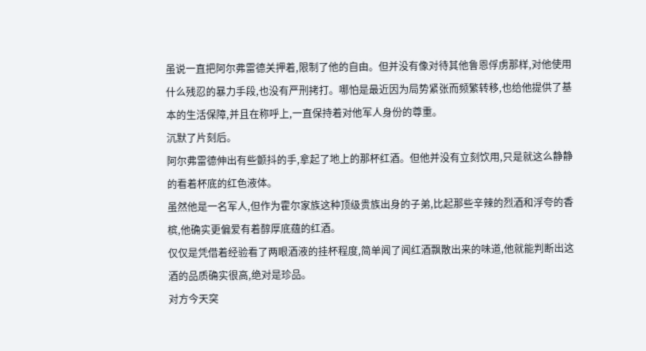虽说一直把阿尔弗雷德关押着,限制了他的自由。但并没有像对待其他鲁恩俘虏那样,对他使用什么残忍的暴力手段,也没有严刑拷打。哪怕是最近因为局势紧张而频繁转移,也给他提供了基本的生活保障,并且在称呼上,一直保持着对他军人身份的尊重。
沉默了片刻后。
阿尔弗雷德伸出有些颤抖的手,拿起了地上的那杯红酒。但他并没有立刻饮用,只是就这么静静的看着杯底的红色液体。
虽然他是一名军人,但作为霍尔家族这种顶级贵族出身的子弟,比起那些辛辣的烈酒和浮夸的香槟,他确实更偏爱有着醇厚底蕴的红酒。
仅仅是凭借着经验看了两眼酒液的挂杯程度,简单闻了闻红酒飘散出来的味道,他就能判断出这酒的品质确实很高,绝对是珍品。
对方今天突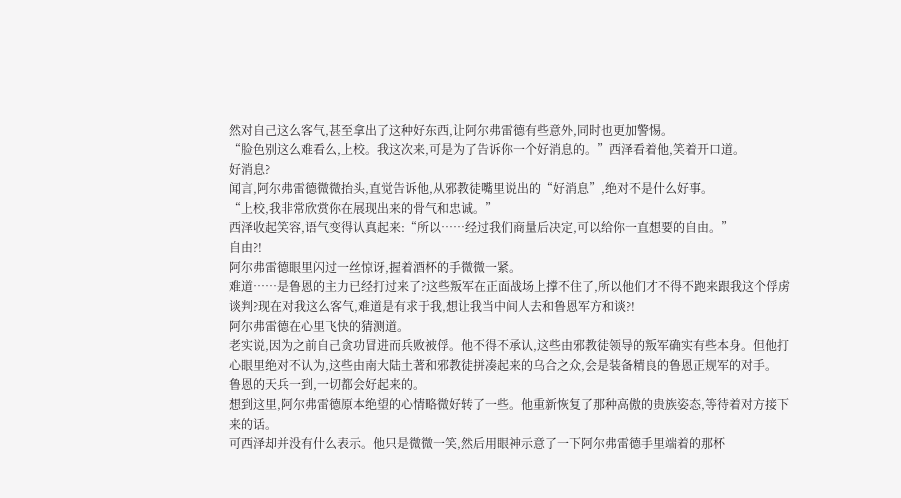然对自己这么客气,甚至拿出了这种好东西,让阿尔弗雷德有些意外,同时也更加警惕。
“脸色别这么难看么,上校。我这次来,可是为了告诉你一个好消息的。”西泽看着他,笑着开口道。
好消息?
闻言,阿尔弗雷德微微抬头,直觉告诉他,从邪教徒嘴里说出的“好消息”,绝对不是什么好事。
“上校,我非常欣赏你在展现出来的骨气和忠诚。”
西泽收起笑容,语气变得认真起来:“所以……经过我们商量后决定,可以给你一直想要的自由。”
自由?!
阿尔弗雷德眼里闪过一丝惊讶,握着酒杯的手微微一紧。
难道……是鲁恩的主力已经打过来了?这些叛军在正面战场上撑不住了,所以他们才不得不跑来跟我这个俘虏谈判?现在对我这么客气,难道是有求于我,想让我当中间人去和鲁恩军方和谈?!
阿尔弗雷德在心里飞快的猜测道。
老实说,因为之前自己贪功冒进而兵败被俘。他不得不承认,这些由邪教徒领导的叛军确实有些本身。但他打心眼里绝对不认为,这些由南大陆土著和邪教徒拼凑起来的乌合之众,会是装备精良的鲁恩正规军的对手。
鲁恩的天兵一到,一切都会好起来的。
想到这里,阿尔弗雷德原本绝望的心情略微好转了一些。他重新恢复了那种高傲的贵族姿态,等待着对方接下来的话。
可西泽却并没有什么表示。他只是微微一笑,然后用眼神示意了一下阿尔弗雷德手里端着的那杯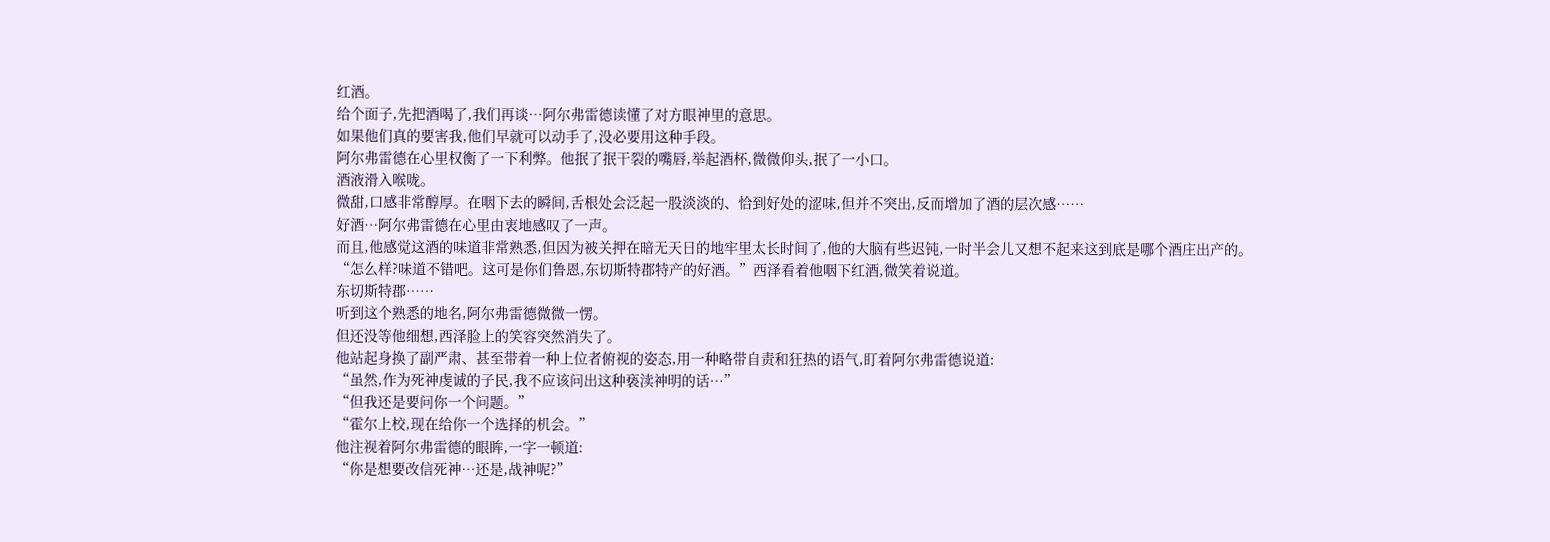红酒。
给个面子,先把酒喝了,我们再谈…阿尔弗雷德读懂了对方眼神里的意思。
如果他们真的要害我,他们早就可以动手了,没必要用这种手段。
阿尔弗雷德在心里权衡了一下利弊。他抿了抿干裂的嘴唇,举起酒杯,微微仰头,抿了一小口。
酒液滑入喉咙。
微甜,口感非常醇厚。在咽下去的瞬间,舌根处会泛起一股淡淡的、恰到好处的涩味,但并不突出,反而增加了酒的层次感……
好酒…阿尔弗雷德在心里由衷地感叹了一声。
而且,他感觉这酒的味道非常熟悉,但因为被关押在暗无天日的地牢里太长时间了,他的大脑有些迟钝,一时半会儿又想不起来这到底是哪个酒庄出产的。
“怎么样?味道不错吧。这可是你们鲁恩,东切斯特郡特产的好酒。”西泽看着他咽下红酒,微笑着说道。
东切斯特郡……
听到这个熟悉的地名,阿尔弗雷德微微一愣。
但还没等他细想,西泽脸上的笑容突然消失了。
他站起身换了副严肃、甚至带着一种上位者俯视的姿态,用一种略带自责和狂热的语气,盯着阿尔弗雷德说道:
“虽然,作为死神虔诚的子民,我不应该问出这种亵渎神明的话…”
“但我还是要问你一个问题。”
“霍尔上校,现在给你一个选择的机会。”
他注视着阿尔弗雷德的眼眸,一字一顿道:
“你是想要改信死神…还是,战神呢?”